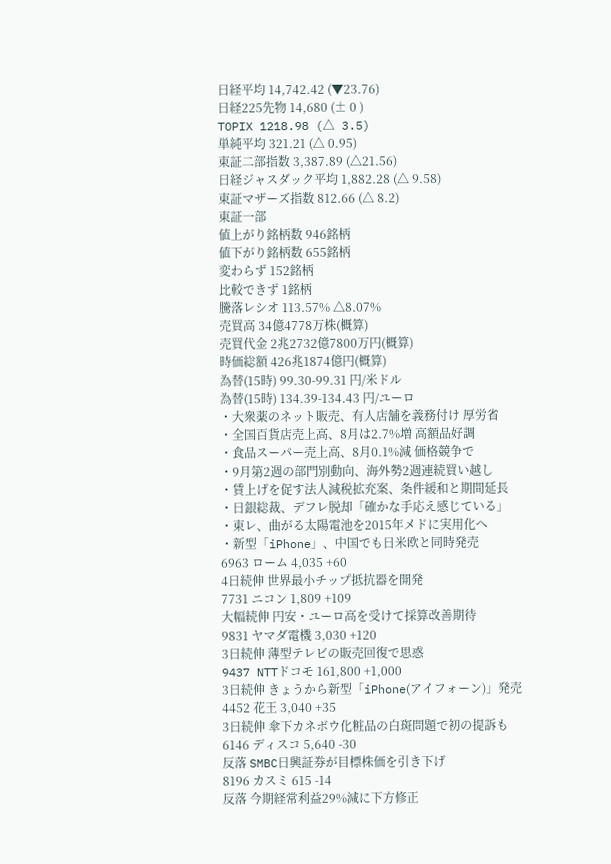日経平均 14,742.42 (▼23.76)
日経225先物 14,680 (± 0 )
TOPIX 1218.98 (△ 3.5)
単純平均 321.21 (△ 0.95)
東証二部指数 3,387.89 (△21.56)
日経ジャスダック平均 1,882.28 (△ 9.58)
東証マザーズ指数 812.66 (△ 8.2)
東証一部
値上がり銘柄数 946銘柄
値下がり銘柄数 655銘柄
変わらず 152銘柄
比較できず 1銘柄
騰落レシオ 113.57% △8.07%
売買高 34億4778万株(概算)
売買代金 2兆2732億7800万円(概算)
時価総額 426兆1874億円(概算)
為替(15時) 99.30-99.31 円/米ドル
為替(15時) 134.39-134.43 円/ユーロ
・大衆薬のネット販売、有人店舗を義務付け 厚労省
・全国百貨店売上高、8月は2.7%増 高額品好調
・食品スーパー売上高、8月0.1%減 価格競争で
・9月第2週の部門別動向、海外勢2週連続買い越し
・賃上げを促す法人減税拡充案、条件緩和と期間延長
・日銀総裁、デフレ脱却「確かな手応え感じている」
・東レ、曲がる太陽電池を2015年メドに実用化へ
・新型「iPhone」、中国でも日米欧と同時発売
6963 ローム 4,035 +60
4日続伸 世界最小チップ抵抗器を開発
7731 ニコン 1,809 +109
大幅続伸 円安・ユーロ高を受けて採算改善期待
9831 ヤマダ電機 3,030 +120
3日続伸 薄型テレビの販売回復で思惑
9437 NTTドコモ 161,800 +1,000
3日続伸 きょうから新型「iPhone(アイフォーン)」発売
4452 花王 3,040 +35
3日続伸 傘下カネボウ化粧品の白斑問題で初の提訴も
6146 ディスコ 5,640 -30
反落 SMBC日興証券が目標株価を引き下げ
8196 カスミ 615 -14
反落 今期経常利益29%減に下方修正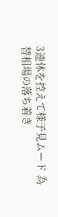3連休を控えて様子見ムード 為替相場の落ち着き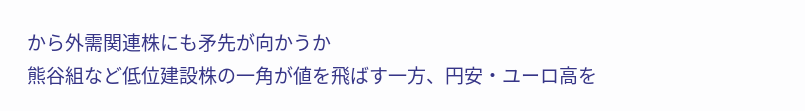から外需関連株にも矛先が向かうか
熊谷組など低位建設株の一角が値を飛ばす一方、円安・ユーロ高を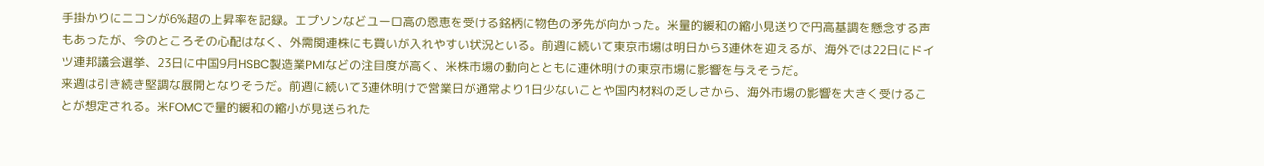手掛かりにニコンが6%超の上昇率を記録。エプソンなどユーロ高の恩恵を受ける銘柄に物色の矛先が向かった。米量的緩和の縮小見送りで円高基調を懸念する声もあったが、今のところその心配はなく、外需関連株にも買いが入れやすい状況といる。前週に続いて東京市場は明日から3連休を迎えるが、海外では22日にドイツ連邦議会選挙、23日に中国9月HSBC製造業PMIなどの注目度が高く、米株市場の動向とともに連休明けの東京市場に影響を与えそうだ。
来週は引き続き堅調な展開となりそうだ。前週に続いて3連休明けで営業日が通常より1日少ないことや国内材料の乏しさから、海外市場の影響を大きく受けることが想定される。米FOMCで量的緩和の縮小が見送られた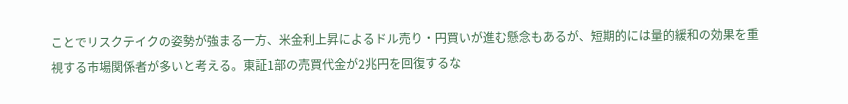ことでリスクテイクの姿勢が強まる一方、米金利上昇によるドル売り・円買いが進む懸念もあるが、短期的には量的緩和の効果を重視する市場関係者が多いと考える。東証1部の売買代金が2兆円を回復するな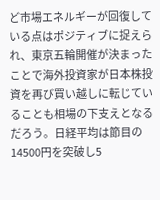ど市場エネルギーが回復している点はポジティブに捉えられ、東京五輪開催が決まったことで海外投資家が日本株投資を再び買い越しに転じていることも相場の下支えとなるだろう。日経平均は節目の14500円を突破し5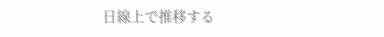日線上で推移する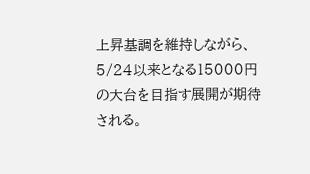上昇基調を維持しながら、5/24以来となる15000円の大台を目指す展開が期待される。